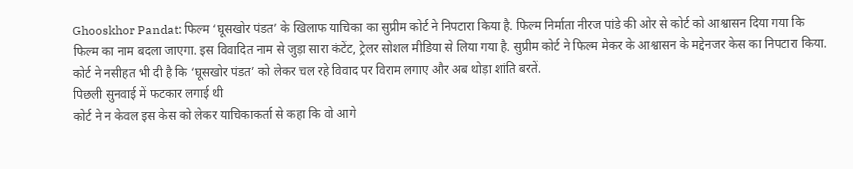Ghooskhor Pandat: फिल्म ‘घूसखोर पंडत’ के खिलाफ याचिका का सुप्रीम कोर्ट ने निपटारा किया है. फिल्म निर्माता नीरज पांडे की ओर से कोर्ट को आश्वासन दिया गया कि फिल्म का नाम बदला जाएगा. इस विवादित नाम से जुड़ा सारा कंटेंट, ट्रेलर सोशल मीडिया से लिया गया है. सुप्रीम कोर्ट ने फिल्म मेकर के आश्वासन के मद्देनजर केस का निपटारा किया. कोर्ट ने नसीहत भी दी है कि ‘घूसखोर पंडत’ को लेकर चल रहे विवाद पर विराम लगाए और अब थोड़ा शांति बरतें.
पिछली सुनवाई में फटकार लगाई थी
कोर्ट ने न केवल इस केस को लेकर याचिकाकर्ता से कहा कि वो आगे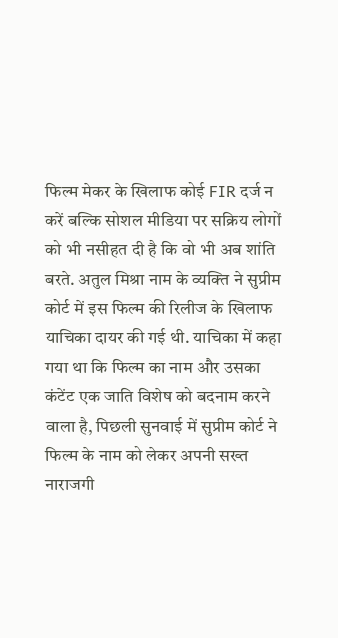फिल्म मेकर के खिलाफ कोई FIR दर्ज न करें बल्कि सोशल मीडिया पर सक्रिय लोगों को भी नसीहत दी है कि वो भी अब शांति बरते. अतुल मिश्रा नाम के व्यक्ति ने सुप्रीम कोर्ट में इस फिल्म की रिलीज के खिलाफ याचिका दायर की गई थी. याचिका में कहा गया था कि फिल्म का नाम और उसका कंटेंट एक जाति विशेष को बदनाम करने वाला है, पिछली सुनवाई में सुप्रीम कोर्ट ने फिल्म के नाम को लेकर अपनी सख्त नाराजगी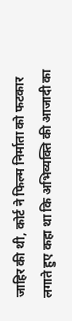जाहिर की थी, कोर्ट ने फिल्म निर्माता को फटकार लगाते हुए कहा था कि अभिव्यक्ति की आजादी का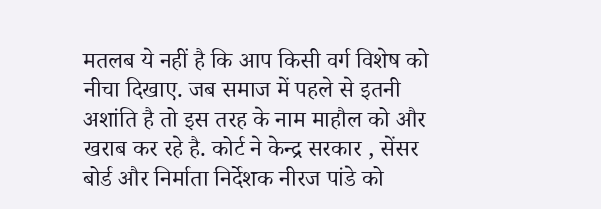मतलब ये नहीं है कि आप किसी वर्ग विशेष को नीचा दिखाए. जब समाज में पहले से इतनी अशांति है तो इस तरह के नाम माहौल को और खराब कर रहे है. कोर्ट ने केन्द्र सरकार , सेंसर बोर्ड और निर्माता निर्देशक नीरज पांडे को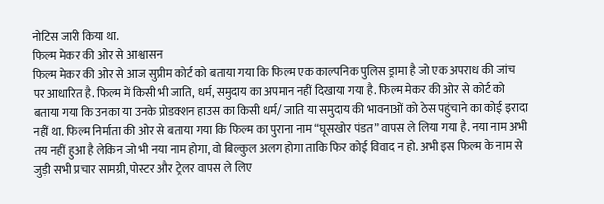नोटिस जारी किया था.
फिल्म मेकर की ओर से आश्वासन
फिल्म मेकर की ओर से आज सुप्रीम कोर्ट को बताया गया कि फिल्म एक काल्पनिक पुलिस ड्रामा है जो एक अपराध की जांच पर आधारित है. फिल्म में किसी भी जाति, धर्म, समुदाय का अपमान नहीं दिखाया गया है. फिल्म मेकर की ओर से कोर्ट को बताया गया कि उनका या उनके प्रोडक्शन हाउस का किसी धर्म/ जाति या समुदाय की भावनाओं को ठेस पहुंचाने का कोई इरादा नहीं था. फिल्म निर्माता की ओर से बताया गया कि फिल्म का पुराना नाम “घूसखोर पंडत” वापस ले लिया गया है. नया नाम अभी तय नहीं हुआ है लेकिन जो भी नया नाम होगा, वो बिल्कुल अलग होगा ताकि फिर कोई विवाद न हो. अभी इस फिल्म के नाम से जुड़ी सभी प्रचार सामग्री, पोस्टर और ट्रेलर वापस ले लिए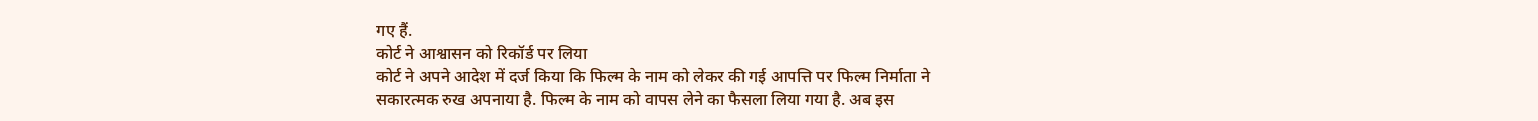गए हैं.
कोर्ट ने आश्वासन को रिकॉर्ड पर लिया
कोर्ट ने अपने आदेश में दर्ज किया कि फिल्म के नाम को लेकर की गई आपत्ति पर फिल्म निर्माता ने सकारत्मक रुख अपनाया है. फिल्म के नाम को वापस लेने का फैसला लिया गया है. अब इस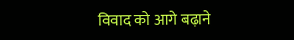विवाद को आगे बढ़ाने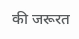की जरूरत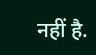नहीं है.